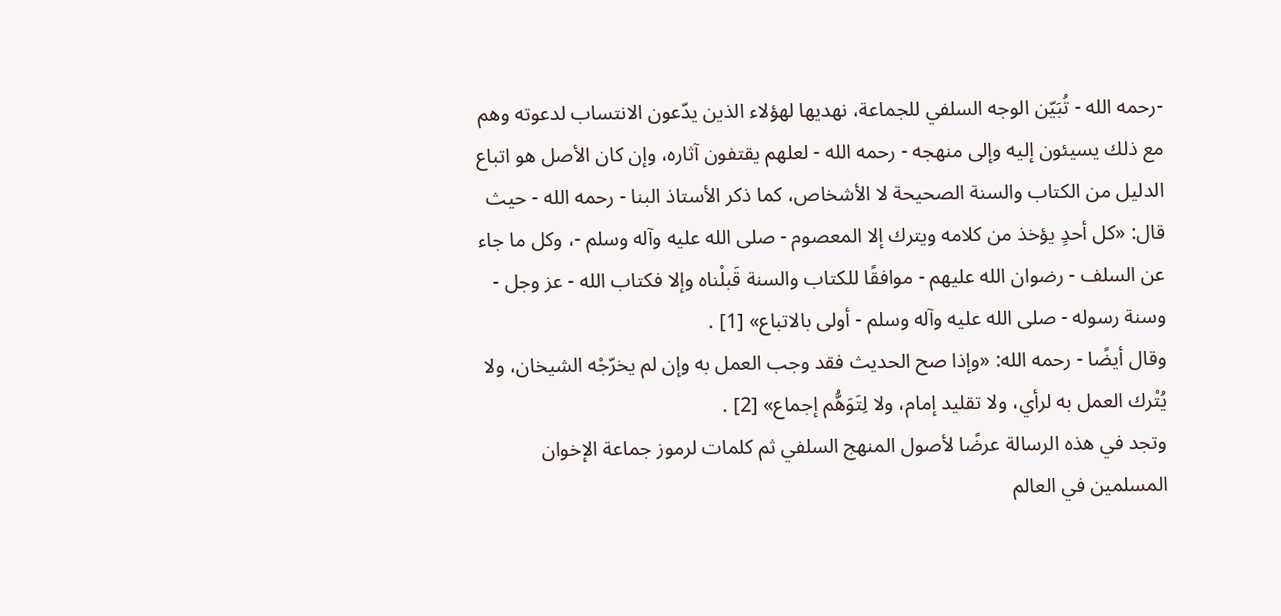-رحمه الله - تُبَيّن الوجه السلفي للجماعة، نهديها لهؤلاء الذين يدّعون الانتساب لدعوته وهم مع ذلك يسيئون إليه وإلى منهجه - رحمه الله - لعلهم يقتفون آثاره، وإن كان الأصل هو اتباع الدليل من الكتاب والسنة الصحيحة لا الأشخاص، كما ذكر الأستاذ البنا - رحمه الله - حيث قال: «كل أحدٍ يؤخذ من كلامه ويترك إلا المعصوم - صلى الله عليه وآله وسلم -، وكل ما جاء عن السلف - رضوان الله عليهم - موافقًا للكتاب والسنة قَبلْناه وإلا فكتاب الله - عز وجل - وسنة رسوله - صلى الله عليه وآله وسلم - أولى بالاتباع» [1] .
وقال أيضًا - رحمه الله: «وإذا صح الحديث فقد وجب العمل به وإن لم يخرّجْه الشيخان، ولا يُتْرك العمل به لرأي، ولا تقليد إمام، ولا لِتَوَهُّم إجماع» [2] .
وتجد في هذه الرسالة عرضًا لأصول المنهج السلفي ثم كلمات لرموز جماعة الإخوان المسلمين في العالم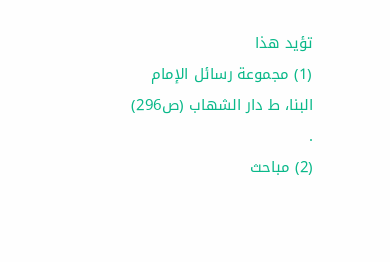تؤيد هذا
(1) مجموعة رسائل الإمام البنا، ط دار الشهاب (ص296) .
(2) مباحث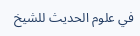في علوم الحديث للشيخ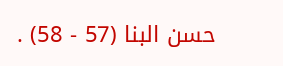حسن البنا (57 - 58) .